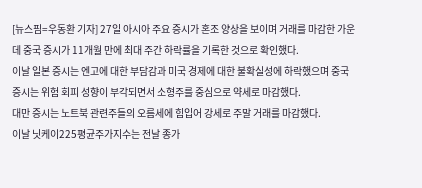[뉴스핌=우동환 기자] 27일 아시아 주요 증시가 혼조 양상을 보이며 거래를 마감한 가운데 중국 증시가 11개월 만에 최대 주간 하락률을 기록한 것으로 확인했다.
이날 일본 증시는 엔고에 대한 부담감과 미국 경제에 대한 불확실성에 하락했으며 중국 증시는 위험 회피 성향이 부각되면서 소형주를 중심으로 약세로 마감했다.
대만 증시는 노트북 관련주들의 오름세에 힘입어 강세로 주말 거래를 마감했다.
이날 닛케이225평균주가지수는 전날 종가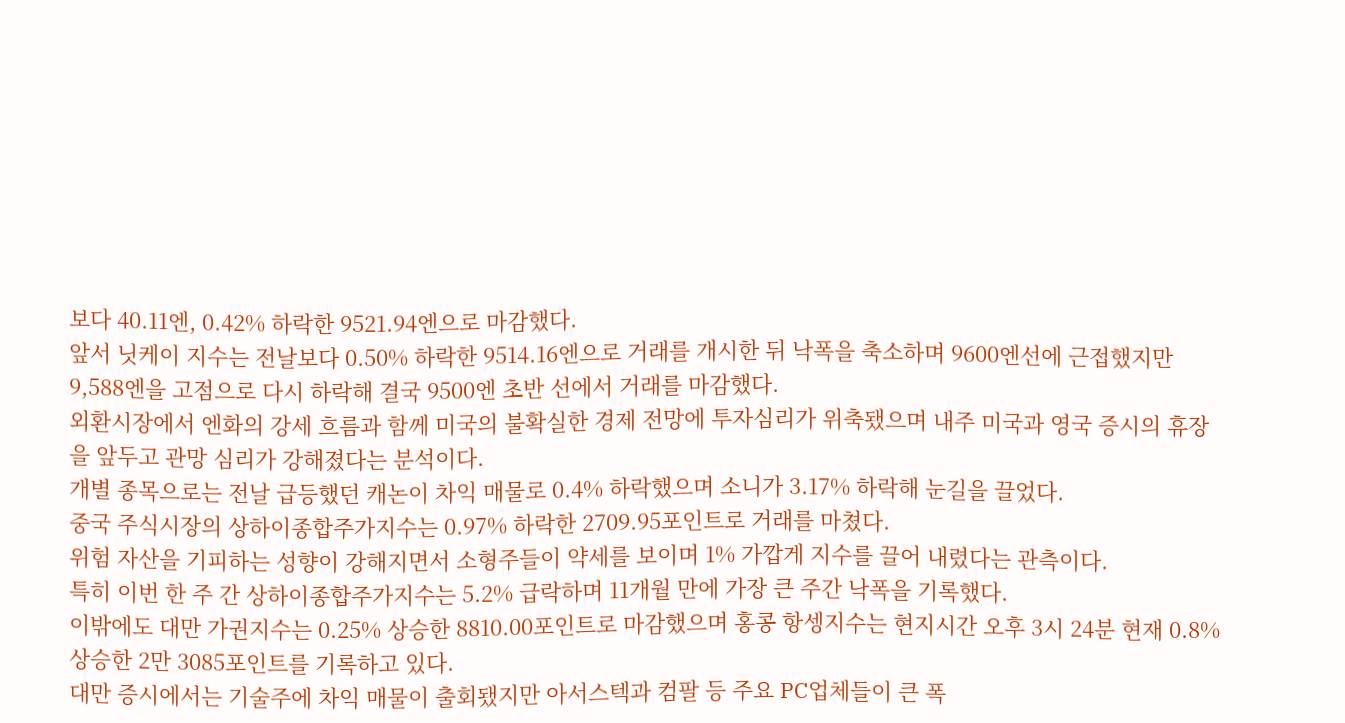보다 40.11엔, 0.42% 하락한 9521.94엔으로 마감했다.
앞서 닛케이 지수는 전날보다 0.50% 하락한 9514.16엔으로 거래를 개시한 뒤 낙폭을 축소하며 9600엔선에 근접했지만 9,588엔을 고점으로 다시 하락해 결국 9500엔 초반 선에서 거래를 마감했다.
외환시장에서 엔화의 강세 흐름과 함께 미국의 불확실한 경제 전망에 투자심리가 위축됐으며 내주 미국과 영국 증시의 휴장을 앞두고 관망 심리가 강해졌다는 분석이다.
개별 종목으로는 전날 급등했던 캐논이 차익 매물로 0.4% 하락했으며 소니가 3.17% 하락해 눈길을 끌었다.
중국 주식시장의 상하이종합주가지수는 0.97% 하락한 2709.95포인트로 거래를 마쳤다.
위험 자산을 기피하는 성향이 강해지면서 소형주들이 약세를 보이며 1% 가깝게 지수를 끌어 내렸다는 관측이다.
특히 이번 한 주 간 상하이종합주가지수는 5.2% 급락하며 11개월 만에 가장 큰 주간 낙폭을 기록했다.
이밖에도 대만 가권지수는 0.25% 상승한 8810.00포인트로 마감했으며 홍콩 항셍지수는 현지시간 오후 3시 24분 현재 0.8% 상승한 2만 3085포인트를 기록하고 있다.
대만 증시에서는 기술주에 차익 매물이 출회됐지만 아서스텍과 컴팔 등 주요 PC업체들이 큰 폭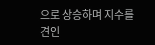으로 상승하며 지수를 견인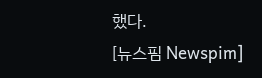했다.
[뉴스핌 Newspim]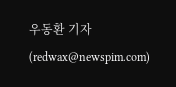우동환 기자 (redwax@newspim.com)